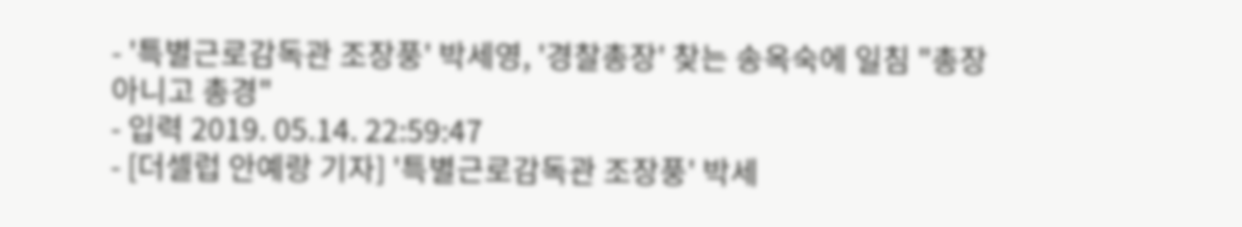- '특별근로감독관 조장풍' 박세영, '경찰총장' 찾는 송옥숙에 일침 "총장 아니고 총경"
- 입력 2019. 05.14. 22:59:47
- [더셀럽 안예랑 기자] '특별근로감독관 조장풍' 박세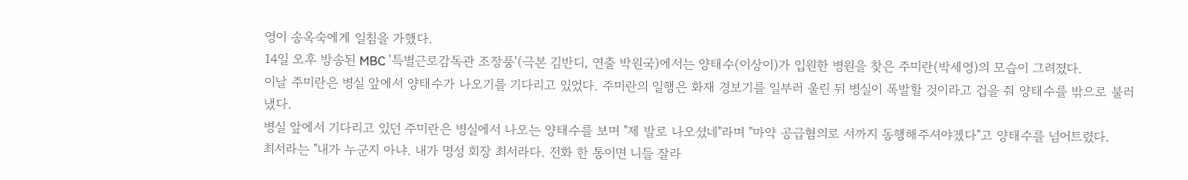영이 송옥숙에게 일침을 가했다.
14일 오후 방송된 MBC '특별근로감독관 조장풍'(극본 김반디, 연출 박원국)에서는 양태수(이상이)가 입원한 병원을 찾은 주미란(박세영)의 모습이 그려졌다.
이날 주미란은 병실 앞에서 양태수가 나오기를 기다리고 있었다. 주미란의 일행은 화재 경보기를 일부러 울린 뒤 병실이 폭발할 것이라고 겁을 줘 양태수를 밖으로 불러냈다.
병실 앞에서 기다리고 있던 주미란은 병실에서 나오는 양태수를 보며 "제 발로 나오셨네"라며 "마약 공급혐의로 서까지 동행해주셔야겠다"고 양태수를 넘어트렸다.
최서라는 "내가 누군지 아냐. 내가 명성 회장 최서라다. 전화 한 통이면 니들 잘라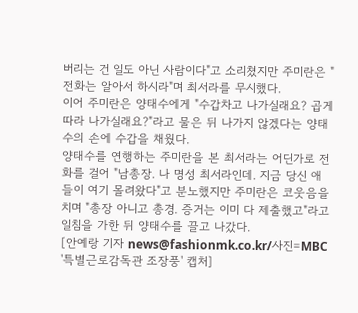버리는 건 일도 아닌 사람이다"고 소리쳤지만 주미란은 "전화는 알아서 하시라"며 최서라를 무시했다.
이어 주미란은 양태수에게 "수갑차고 나가실래요? 곱게 따라 나가실래요?"라고 물은 뒤 나가지 않겠다는 양태수의 손에 수갑을 채웠다.
양태수를 연행하는 주미란을 본 최서라는 어딘가로 전화를 걸어 "남총장. 나 명성 최서라인데. 지금 당신 애들이 여기 몰려왔다"고 분노했지만 주미란은 코웃음을 치며 "총장 아니고 총경. 증거는 이미 다 제출했고"라고 일침을 가한 뒤 양태수를 끌고 나갔다.
[안예랑 기자 news@fashionmk.co.kr/사진=MBC '특별근로감독관 조장풍' 캡처]